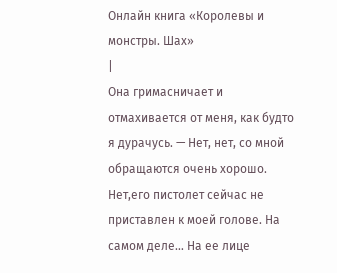Онлайн книга «Королевы и монстры. Шах»
|
Она гримасничает и отмахивается от меня, как будто я дурачусь. — Нет, нет, со мной обращаются очень хорошо. Нет,его пистолет сейчас не приставлен к моей голове. На самом деле… На ее лице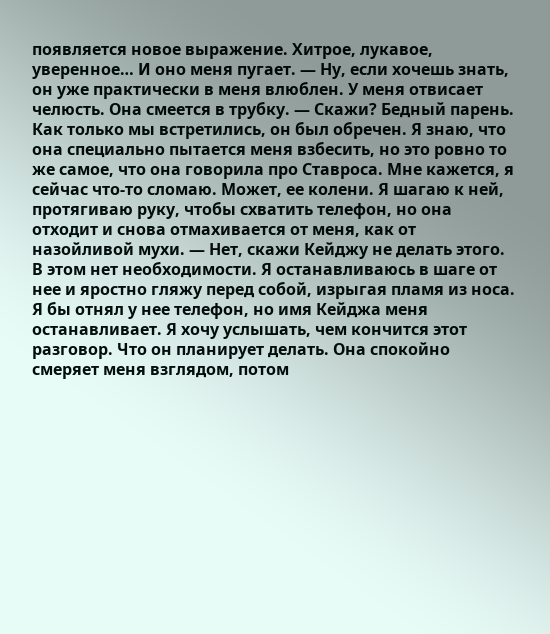появляется новое выражение. Хитрое, лукавое, уверенное… И оно меня пугает. — Ну, если хочешь знать, он уже практически в меня влюблен. У меня отвисает челюсть. Она смеется в трубку. — Скажи? Бедный парень. Как только мы встретились, он был обречен. Я знаю, что она специально пытается меня взбесить, но это ровно то же самое, что она говорила про Ставроса. Мне кажется, я сейчас что-то сломаю. Может, ее колени. Я шагаю к ней, протягиваю руку, чтобы схватить телефон, но она отходит и снова отмахивается от меня, как от назойливой мухи. — Нет, скажи Кейджу не делать этого. В этом нет необходимости. Я останавливаюсь в шаге от нее и яростно гляжу перед собой, изрыгая пламя из носа. Я бы отнял у нее телефон, но имя Кейджа меня останавливает. Я хочу услышать, чем кончится этот разговор. Что он планирует делать. Она спокойно смеряет меня взглядом, потом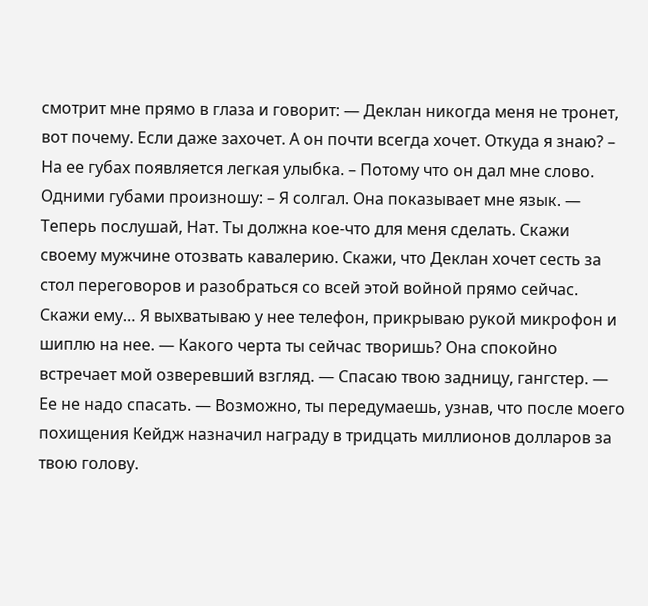смотрит мне прямо в глаза и говорит: — Деклан никогда меня не тронет, вот почему. Если даже захочет. А он почти всегда хочет. Откуда я знаю? – На ее губах появляется легкая улыбка. – Потому что он дал мне слово. Одними губами произношу: – Я солгал. Она показывает мне язык. — Теперь послушай, Нат. Ты должна кое-что для меня сделать. Скажи своему мужчине отозвать кавалерию. Скажи, что Деклан хочет сесть за стол переговоров и разобраться со всей этой войной прямо сейчас. Скажи ему… Я выхватываю у нее телефон, прикрываю рукой микрофон и шиплю на нее. — Какого черта ты сейчас творишь? Она спокойно встречает мой озверевший взгляд. — Спасаю твою задницу, гангстер. — Ее не надо спасать. — Возможно, ты передумаешь, узнав, что после моего похищения Кейдж назначил награду в тридцать миллионов долларов за твою голову.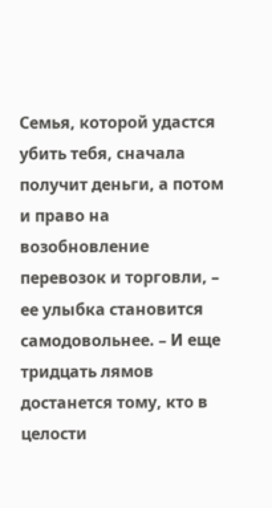Семья, которой удастся убить тебя, сначала получит деньги, а потом и право на возобновление перевозок и торговли, – ее улыбка становится самодовольнее. – И еще тридцать лямов достанется тому, кто в целости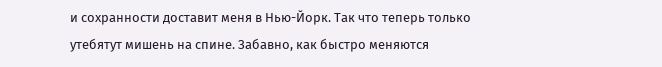и сохранности доставит меня в Нью-Йорк. Так что теперь только утебятут мишень на спине. Забавно, как быстро меняются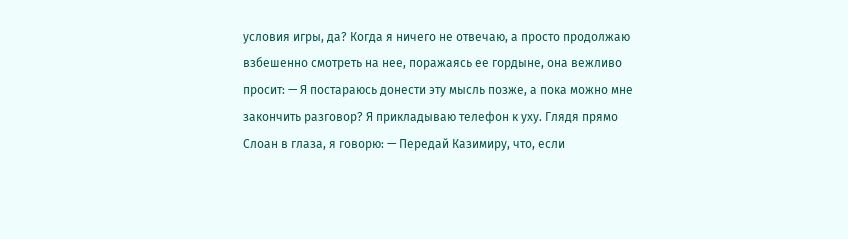условия игры, да? Когда я ничего не отвечаю, а просто продолжаю взбешенно смотреть на нее, поражаясь ее гордыне, она вежливо просит: — Я постараюсь донести эту мысль позже, а пока можно мне закончить разговор? Я прикладываю телефон к уху. Глядя прямо Слоан в глаза, я говорю: — Передай Казимиру, что, если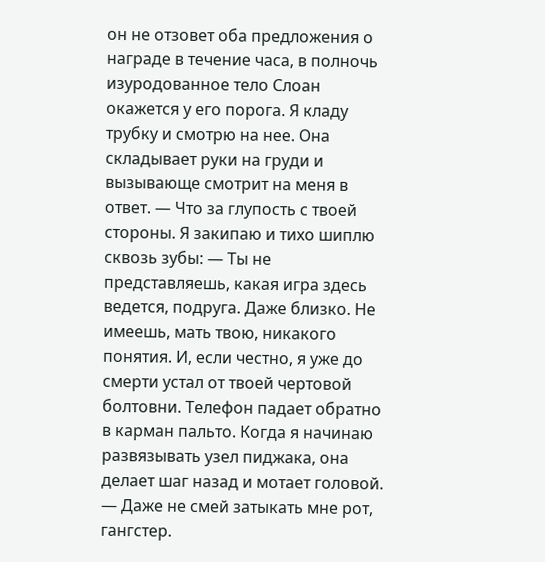он не отзовет оба предложения о награде в течение часа, в полночь изуродованное тело Слоан окажется у его порога. Я кладу трубку и смотрю на нее. Она складывает руки на груди и вызывающе смотрит на меня в ответ. — Что за глупость с твоей стороны. Я закипаю и тихо шиплю сквозь зубы: — Ты не представляешь, какая игра здесь ведется, подруга. Даже близко. Не имеешь, мать твою, никакого понятия. И, если честно, я уже до смерти устал от твоей чертовой болтовни. Телефон падает обратно в карман пальто. Когда я начинаю развязывать узел пиджака, она делает шаг назад и мотает головой. — Даже не смей затыкать мне рот, гангстер.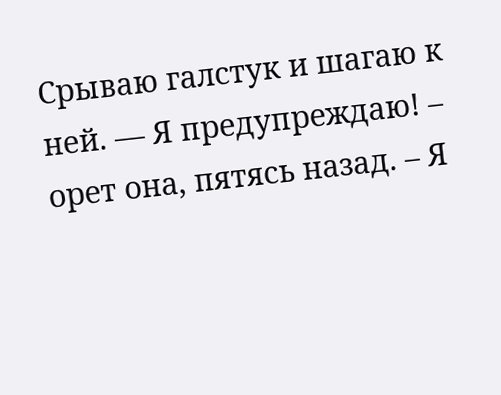Срываю галстук и шагаю к ней. — Я предупреждаю! – орет она, пятясь назад. – Я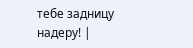тебе задницу надеру! |